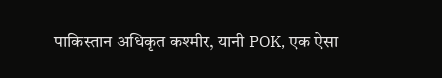पाकिस्तान अधिकृत कश्मीर, यानी POK, एक ऐसा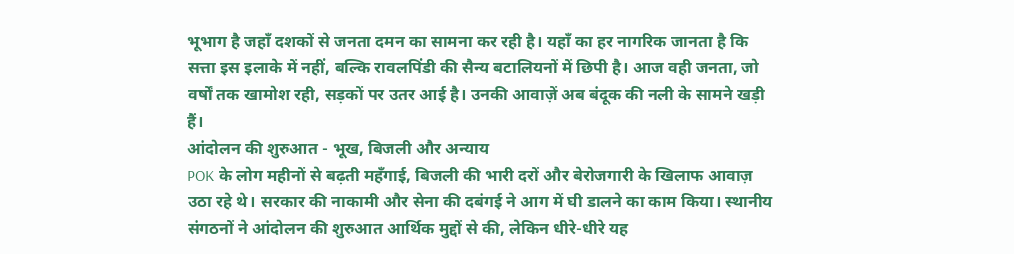भूभाग है जहाँ दशकों से जनता दमन का सामना कर रही है। यहाँ का हर नागरिक जानता है कि सत्ता इस इलाके में नहीं, बल्कि रावलपिंडी की सैन्य बटालियनों में छिपी है। आज वही जनता, जो वर्षों तक खामोश रही, सड़कों पर उतर आई है। उनकी आवाज़ें अब बंदूक की नली के सामने खड़ी हैं।
आंदोलन की शुरुआत - भूख, बिजली और अन्याय
POK के लोग महीनों से बढ़ती महँगाई, बिजली की भारी दरों और बेरोजगारी के खिलाफ आवाज़ उठा रहे थे। सरकार की नाकामी और सेना की दबंगई ने आग में घी डालने का काम किया। स्थानीय संगठनों ने आंदोलन की शुरुआत आर्थिक मुद्दों से की, लेकिन धीरे-धीरे यह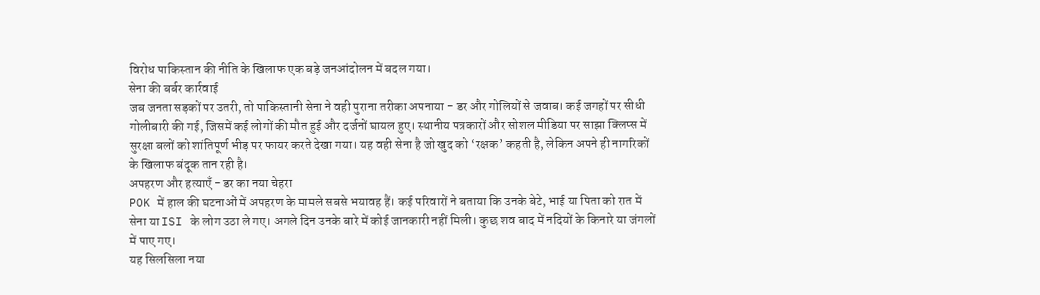विरोध पाकिस्तान की नीति के खिलाफ एक बड़े जनआंदोलन में बदल गया।
सेना की बर्बर कार्रवाई
जब जनता सड़कों पर उतरी, तो पाकिस्तानी सेना ने वही पुराना तरीका अपनाया - डर और गोलियों से जवाब। कई जगहों पर सीधी गोलीबारी की गई, जिसमें कई लोगों की मौत हुई और दर्जनों घायल हुए। स्थानीय पत्रकारों और सोशल मीडिया पर साझा क्लिप्स में सुरक्षा बलों को शांतिपूर्ण भीड़ पर फायर करते देखा गया। यह वही सेना है जो खुद को ‘रक्षक’ कहती है, लेकिन अपने ही नागरिकों के खिलाफ बंदूक तान रही है।
अपहरण और हत्याएँ - डर का नया चेहरा
POK में हाल की घटनाओं में अपहरण के मामले सबसे भयावह हैं। कई परिवारों ने बताया कि उनके बेटे, भाई या पिता को रात में सेना या ISI के लोग उठा ले गए। अगले दिन उनके बारे में कोई जानकारी नहीं मिली। कुछ शव बाद में नदियों के किनारे या जंगलों में पाए गए।
यह सिलसिला नया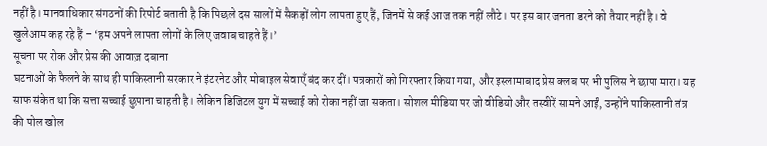नहीं है। मानवाधिकार संगठनों की रिपोर्ट बताती है कि पिछले दस सालों में सैकड़ों लोग लापता हुए हैं, जिनमें से कई आज तक नहीं लौटे। पर इस बार जनता डरने को तैयार नहीं है। वे खुलेआम कह रहे हैं – ‘हम अपने लापता लोगों के लिए जवाब चाहते हैं।’
सूचना पर रोक और प्रेस की आवाज़ दबाना
घटनाओं के फैलने के साथ ही पाकिस्तानी सरकार ने इंटरनेट और मोबाइल सेवाएँ बंद कर दीं। पत्रकारों को गिरफ्तार किया गया, और इस्लामाबाद प्रेस क्लब पर भी पुलिस ने छापा मारा। यह साफ संकेत था कि सत्ता सच्चाई छुपाना चाहती है। लेकिन डिजिटल युग में सच्चाई को रोका नहीं जा सकता। सोशल मीडिया पर जो वीडियो और तस्वीरें सामने आईं, उन्होंने पाकिस्तानी तंत्र की पोल खोल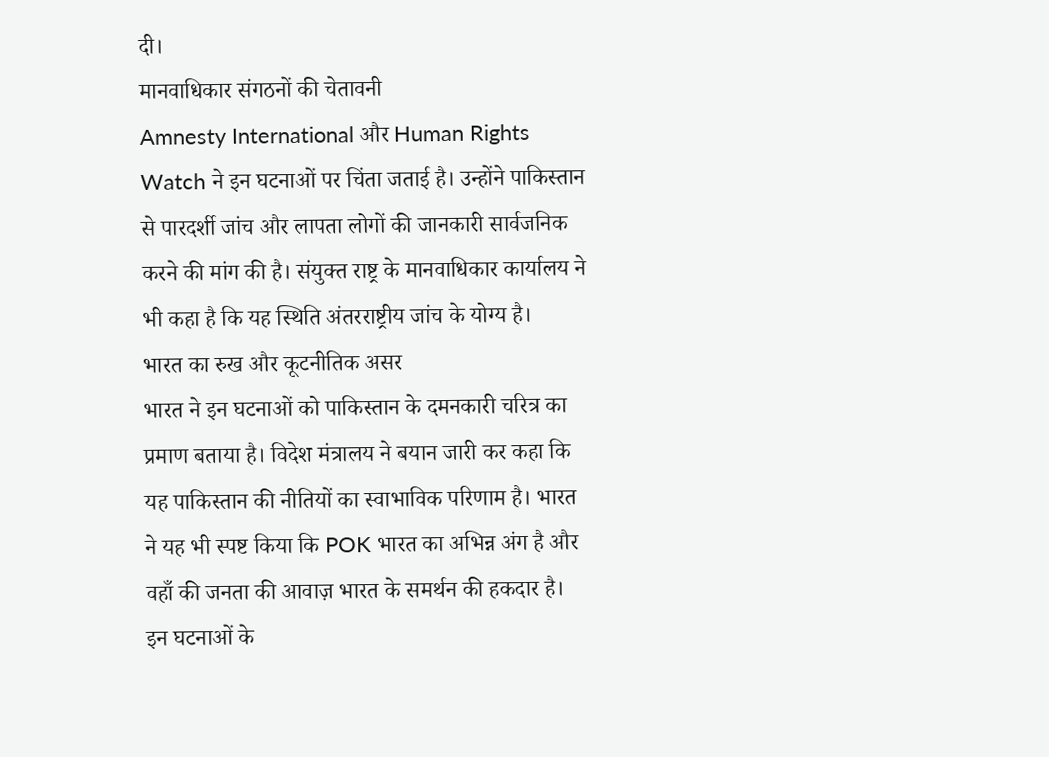दी।
मानवाधिकार संगठनों की चेतावनी
Amnesty International और Human Rights Watch ने इन घटनाओं पर चिंता जताई है। उन्होंने पाकिस्तान से पारदर्शी जांच और लापता लोगों की जानकारी सार्वजनिक करने की मांग की है। संयुक्त राष्ट्र के मानवाधिकार कार्यालय ने भी कहा है कि यह स्थिति अंतरराष्ट्रीय जांच के योग्य है।
भारत का रुख और कूटनीतिक असर
भारत ने इन घटनाओं को पाकिस्तान के दमनकारी चरित्र का प्रमाण बताया है। विदेश मंत्रालय ने बयान जारी कर कहा कि यह पाकिस्तान की नीतियों का स्वाभाविक परिणाम है। भारत ने यह भी स्पष्ट किया कि POK भारत का अभिन्न अंग है और वहाँ की जनता की आवाज़ भारत के समर्थन की हकदार है।
इन घटनाओं के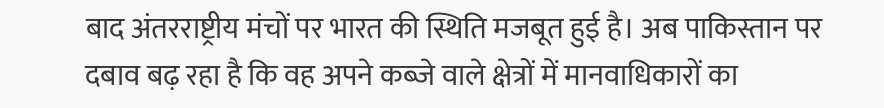बाद अंतरराष्ट्रीय मंचों पर भारत की स्थिति मजबूत हुई है। अब पाकिस्तान पर दबाव बढ़ रहा है कि वह अपने कब्जे वाले क्षेत्रों में मानवाधिकारों का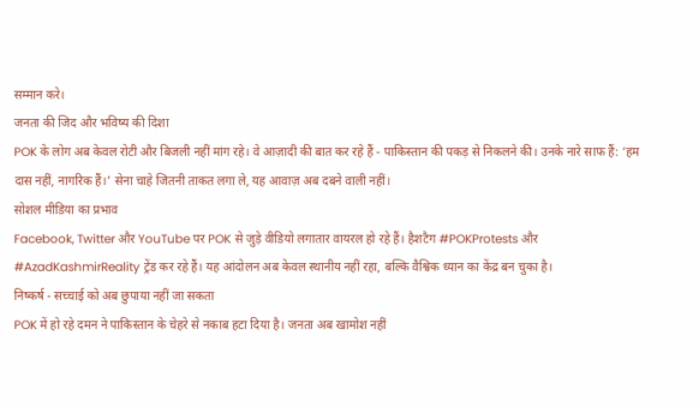सम्मान करे।
जनता की जिद और भविष्य की दिशा
POK के लोग अब केवल रोटी और बिजली नहीं मांग रहे। वे आज़ादी की बात कर रहे हैं - पाकिस्तान की पकड़ से निकलने की। उनके नारे साफ हैं: ‘हम दास नहीं, नागरिक हैं।’ सेना चाहे जितनी ताकत लगा ले, यह आवाज़ अब दबने वाली नहीं।
सोशल मीडिया का प्रभाव
Facebook, Twitter और YouTube पर POK से जुड़े वीडियो लगातार वायरल हो रहे हैं। हैशटैग #POKProtests और #AzadKashmirReality ट्रेंड कर रहे हैं। यह आंदोलन अब केवल स्थानीय नहीं रहा, बल्कि वैश्विक ध्यान का केंद्र बन चुका है।
निष्कर्ष - सच्चाई को अब छुपाया नहीं जा सकता
POK में हो रहे दमन ने पाकिस्तान के चेहरे से नकाब हटा दिया है। जनता अब खामोश नहीं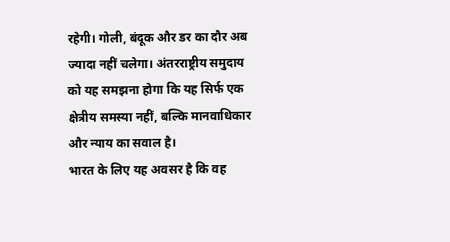रहेगी। गोली, बंदूक और डर का दौर अब ज्यादा नहीं चलेगा। अंतरराष्ट्रीय समुदाय को यह समझना होगा कि यह सिर्फ एक क्षेत्रीय समस्या नहीं, बल्कि मानवाधिकार और न्याय का सवाल है।
भारत के लिए यह अवसर है कि वह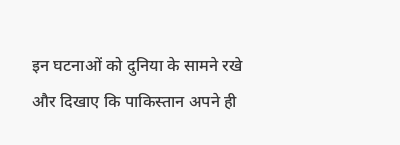इन घटनाओं को दुनिया के सामने रखे और दिखाए कि पाकिस्तान अपने ही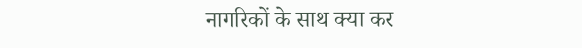नागरिकों के साथ क्या कर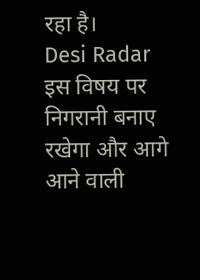रहा है।
Desi Radar इस विषय पर निगरानी बनाए रखेगा और आगे आने वाली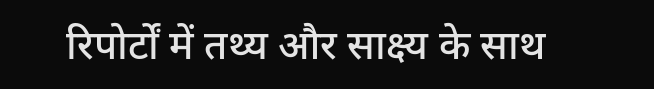रिपोर्टों में तथ्य और साक्ष्य के साथ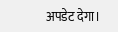अपडेट देगा।